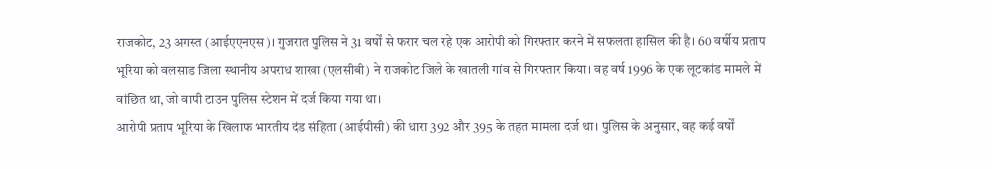राजकोट, 23 अगस्त (आईएएनएस)। गुजरात पुलिस ने 31 वर्षों से फरार चल रहे एक आरोपी को गिरफ्तार करने में सफलता हासिल की है। 60 वर्षीय प्रताप भूरिया को वलसाड जिला स्थानीय अपराध शाखा (एलसीबी) ने राजकोट जिले के खातली गांव से गिरफ्तार किया। वह वर्ष 1996 के एक लूटकांड मामले में वांछित था, जो वापी टाउन पुलिस स्टेशन में दर्ज किया गया था।
आरोपी प्रताप भूरिया के खिलाफ भारतीय दंड संहिता (आईपीसी) की धारा 392 और 395 के तहत मामला दर्ज था। पुलिस के अनुसार, वह कई वर्षों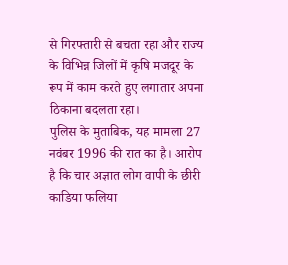से गिरफ्तारी से बचता रहा और राज्य के विभिन्न जिलों में कृषि मजदूर के रूप में काम करते हुए लगातार अपना ठिकाना बदलता रहा।
पुलिस के मुताबिक, यह मामला 27 नवंबर 1996 की रात का है। आरोप है कि चार अज्ञात लोग वापी के छीरी काडिया फलिया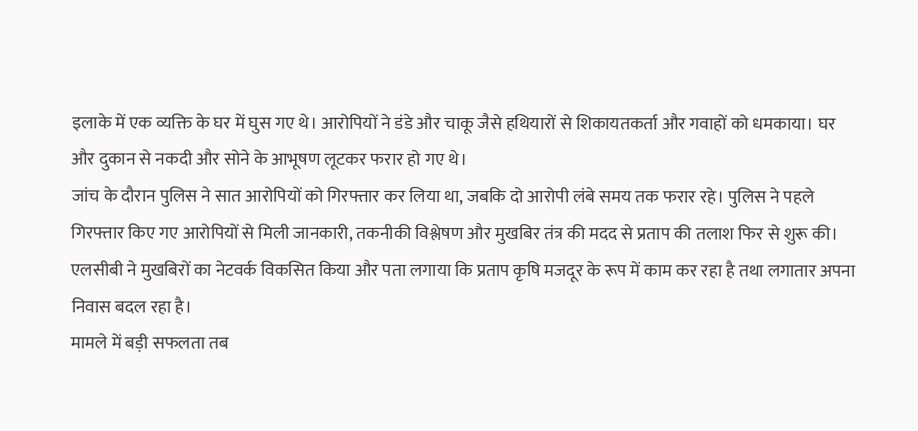इलाके में एक व्यक्ति के घर में घुस गए थे। आरोपियों ने डंडे और चाकू जैसे हथियारों से शिकायतकर्ता और गवाहों को धमकाया। घर और दुकान से नकदी और सोने के आभूषण लूटकर फरार हो गए थे।
जांच के दौरान पुलिस ने सात आरोपियों को गिरफ्तार कर लिया था, जबकि दो आरोपी लंबे समय तक फरार रहे। पुलिस ने पहले गिरफ्तार किए गए आरोपियों से मिली जानकारी, तकनीकी विश्लेषण और मुखबिर तंत्र की मदद से प्रताप की तलाश फिर से शुरू की।
एलसीबी ने मुखबिरों का नेटवर्क विकसित किया और पता लगाया कि प्रताप कृषि मजदूर के रूप में काम कर रहा है तथा लगातार अपना निवास बदल रहा है।
मामले में बड़ी सफलता तब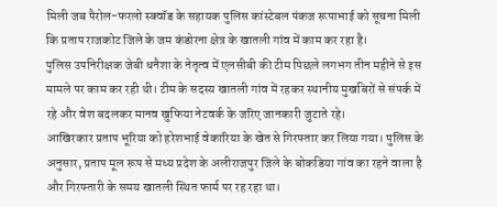मिली जब पैरोल-फरलो स्क्वॉड के सहायक पुलिस कांस्टेबल पंकज रूपाभाई को सूचना मिली कि प्रताप राजकोट जिले के जम कंडोरना क्षेत्र के खातली गांव में काम कर रहा है।
पुलिस उपनिरीक्षक जेबी धनैशा के नेतृत्व में एलसीबी की टीम पिछले लगभग तीन महीने से इस मामले पर काम कर रही थी। टीम के सदस्य खातली गांव में रहकर स्थानीय मुखबिरों से संपर्क में रहे और वेश बदलकर मानव खुफिया नेटवर्क के जरिए जानकारी जुटाते रहे।
आखिरकार प्रताप भूरिया को हरेशभाई वेकारिया के खेत से गिरफ्तार कर लिया गया। पुलिस के अनुसार, प्रताप मूल रूप से मध्य प्रदेश के अलीराजपुर जिले के बोकडिया गांव का रहने वाला है और गिरफ्तारी के समय खातली स्थित फार्म पर रह रहा था।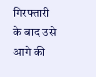गिरफ्तारी के बाद उसे आगे की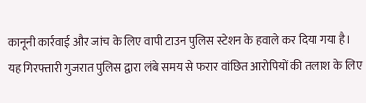कानूनी कार्रवाई और जांच के लिए वापी टाउन पुलिस स्टेशन के हवाले कर दिया गया है।
यह गिरफ्तारी गुजरात पुलिस द्वारा लंबे समय से फरार वांछित आरोपियों की तलाश के लिए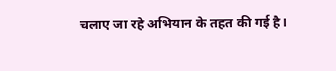चलाए जा रहे अभियान के तहत की गई है।